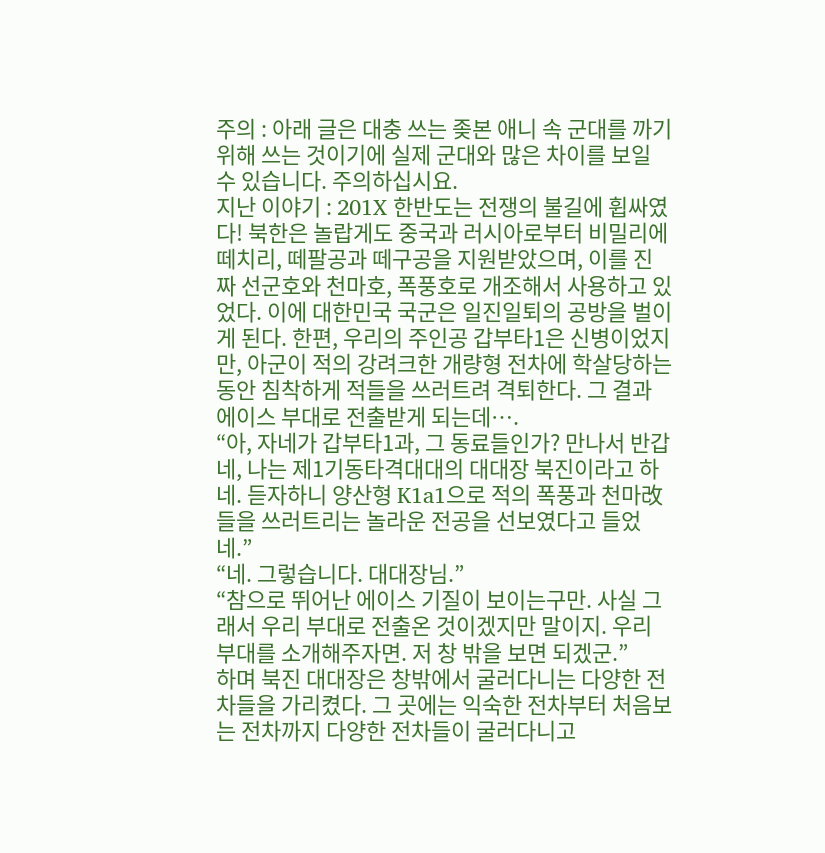주의 : 아래 글은 대충 쓰는 좆본 애니 속 군대를 까기 위해 쓰는 것이기에 실제 군대와 많은 차이를 보일 수 있습니다. 주의하십시요.
지난 이야기 : 201X 한반도는 전쟁의 불길에 휩싸였다! 북한은 놀랍게도 중국과 러시아로부터 비밀리에 떼치리, 떼팔공과 떼구공을 지원받았으며, 이를 진짜 선군호와 천마호, 폭풍호로 개조해서 사용하고 있었다. 이에 대한민국 국군은 일진일퇴의 공방을 벌이게 된다. 한편, 우리의 주인공 갑부타1은 신병이었지만, 아군이 적의 강려크한 개량형 전차에 학살당하는 동안 침착하게 적들을 쓰러트려 격퇴한다. 그 결과 에이스 부대로 전출받게 되는데….
“아, 자네가 갑부타1과, 그 동료들인가? 만나서 반갑네, 나는 제1기동타격대대의 대대장 북진이라고 하네. 듣자하니 양산형 K1a1으로 적의 폭풍과 천마改들을 쓰러트리는 놀라운 전공을 선보였다고 들었네.”
“네. 그렇습니다. 대대장님.”
“참으로 뛰어난 에이스 기질이 보이는구만. 사실 그래서 우리 부대로 전출온 것이겠지만 말이지. 우리 부대를 소개해주자면. 저 창 밖을 보면 되겠군.”
하며 북진 대대장은 창밖에서 굴러다니는 다양한 전차들을 가리켰다. 그 곳에는 익숙한 전차부터 처음보는 전차까지 다양한 전차들이 굴러다니고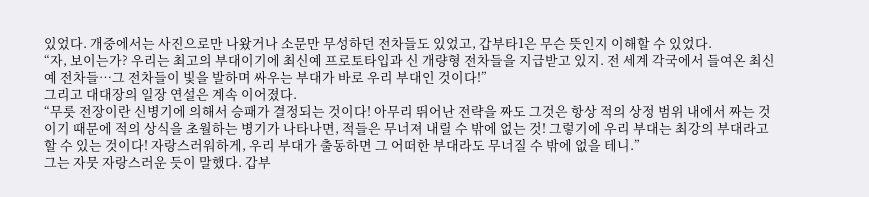있었다. 개중에서는 사진으로만 나왔거나 소문만 무성하던 전차들도 있었고, 갑부타1은 무슨 뜻인지 이해할 수 있었다.
“자, 보이는가? 우리는 최고의 부대이기에 최신예 프로토타입과 신 개량형 전차들을 지급받고 있지. 전 세계 각국에서 들여온 최신예 전차들…그 전차들이 빛을 발하며 싸우는 부대가 바로 우리 부대인 것이다!”
그리고 대대장의 일장 연설은 계속 이어졌다.
“무릇 전장이란 신병기에 의해서 승패가 결정되는 것이다! 아무리 뛰어난 전략을 짜도 그것은 항상 적의 상정 범위 내에서 짜는 것이기 때문에 적의 상식을 초월하는 병기가 나타나면, 적들은 무너져 내릴 수 밖에 없는 것! 그렇기에 우리 부대는 최강의 부대라고 할 수 있는 것이다! 자랑스러워하게, 우리 부대가 출동하면 그 어떠한 부대라도 무너질 수 밖에 없을 테니.”
그는 자뭇 자랑스러운 듯이 말했다. 갑부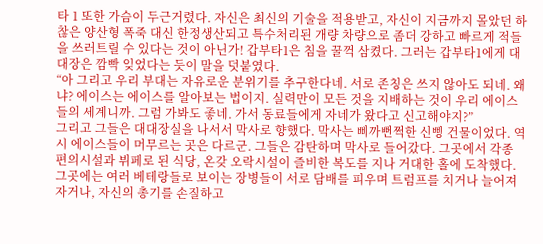타 1 또한 가슴이 두근거렸다. 자신은 최신의 기술을 적용받고, 자신이 지금까지 몰았던 하찮은 양산형 폭죽 대신 한정생산되고 특수처리된 개량 차량으로 좀더 강하고 빠르게 적들을 쓰러트릴 수 있다는 것이 아닌가! 갑부타1은 침을 꿀꺽 삼켰다. 그러는 갑부타1에게 대대장은 깜빡 잊었다는 듯이 말을 덧붙였다.
“아 그리고 우리 부대는 자유로운 분위기를 추구한다네. 서로 존칭은 쓰지 않아도 되네. 왜냐? 에이스는 에이스를 알아보는 법이지. 실력만이 모든 것을 지배하는 것이 우리 에이스들의 세계니까. 그럼 가봐도 좋네. 가서 동료들에게 자네가 왔다고 신고해야지?”
그리고 그들은 대대장실을 나서서 막사로 향했다. 막사는 삐까뻔쩍한 신삥 건물이었다. 역시 에이스들이 머무르는 곳은 다르군. 그들은 감탄하며 막사로 들어갔다. 그곳에서 각종 편의시설과 뷔페로 된 식당, 온갖 오락시설이 즐비한 복도를 지나 거대한 홀에 도착했다. 그곳에는 여러 베테랑들로 보이는 장병들이 서로 담배를 피우며 트럼프를 치거나 늘어져 자거나, 자신의 총기를 손질하고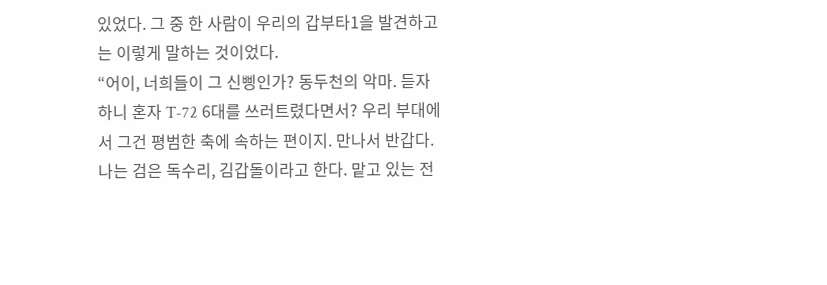있었다. 그 중 한 사람이 우리의 갑부타1을 발견하고는 이렇게 말하는 것이었다.
“어이, 너희들이 그 신삥인가? 동두천의 악마. 듣자하니 혼자 T-72 6대를 쓰러트렸다면서? 우리 부대에서 그건 평범한 축에 속하는 편이지. 만나서 반갑다. 나는 검은 독수리, 김갑돌이라고 한다. 맡고 있는 전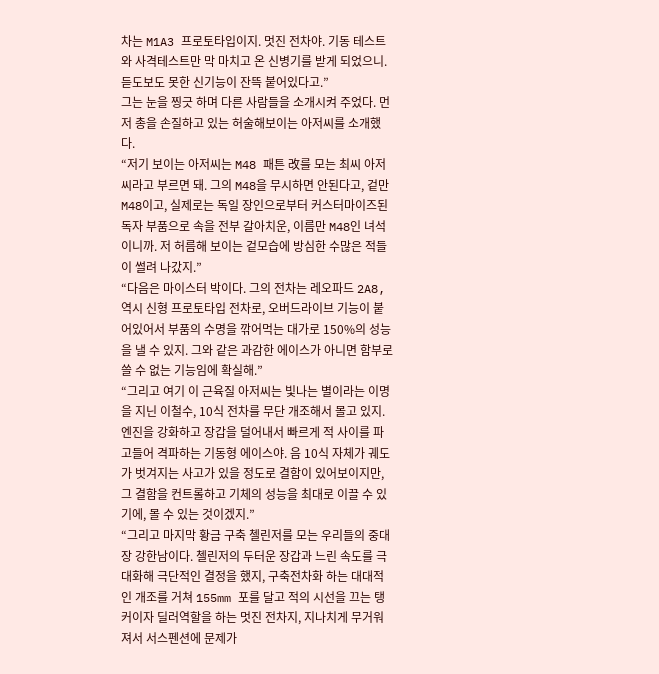차는 M1A3 프로토타입이지. 멋진 전차야. 기동 테스트와 사격테스트만 막 마치고 온 신병기를 받게 되었으니. 듣도보도 못한 신기능이 잔뜩 붙어있다고.”
그는 눈을 찡긋 하며 다른 사람들을 소개시켜 주었다. 먼저 총을 손질하고 있는 허술해보이는 아저씨를 소개했다.
“저기 보이는 아저씨는 M48 패튼 改를 모는 최씨 아저씨라고 부르면 돼. 그의 M48을 무시하면 안된다고, 겉만 M48이고, 실제로는 독일 장인으로부터 커스터마이즈된 독자 부품으로 속을 전부 갈아치운, 이름만 M48인 녀석이니까. 저 허름해 보이는 겉모습에 방심한 수많은 적들이 썰려 나갔지.”
“다음은 마이스터 박이다. 그의 전차는 레오파드 2A8, 역시 신형 프로토타입 전차로, 오버드라이브 기능이 붙어있어서 부품의 수명을 깎어먹는 대가로 150%의 성능을 낼 수 있지. 그와 같은 과감한 에이스가 아니면 함부로 쓸 수 없는 기능임에 확실해.”
“그리고 여기 이 근육질 아저씨는 빛나는 별이라는 이명을 지닌 이철수, 10식 전차를 무단 개조해서 몰고 있지. 엔진을 강화하고 장갑을 덜어내서 빠르게 적 사이를 파고들어 격파하는 기동형 에이스야. 음 10식 자체가 궤도가 벗겨지는 사고가 있을 정도로 결함이 있어보이지만, 그 결함을 컨트롤하고 기체의 성능을 최대로 이끌 수 있기에, 몰 수 있는 것이겠지.”
“그리고 마지막 황금 구축 첼린저를 모는 우리들의 중대장 강한남이다. 첼린저의 두터운 장갑과 느린 속도를 극대화해 극단적인 결정을 했지, 구축전차화 하는 대대적인 개조를 거쳐 155mm 포를 달고 적의 시선을 끄는 탱커이자 딜러역할을 하는 멋진 전차지, 지나치게 무거워져서 서스펜션에 문제가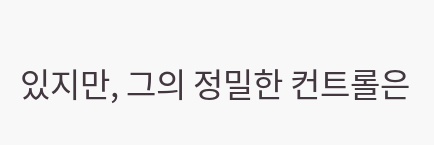있지만, 그의 정밀한 컨트롤은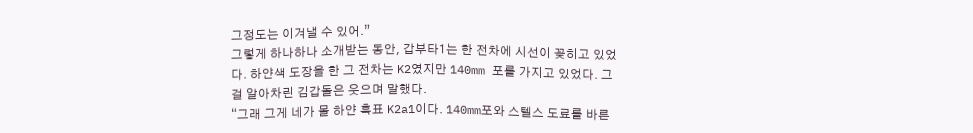그정도는 이겨낼 수 있어.”
그렇게 하나하나 소개받는 동안, 갑부타1는 한 전차에 시선이 꽂히고 있었다. 하얀색 도장을 한 그 전차는 K2였지만 140mm 포를 가지고 있었다. 그걸 알아차린 김갑돌은 웃으며 말했다.
“그래 그게 네가 몰 하얀 흑표 K2a1이다. 140mm포와 스텔스 도료를 바른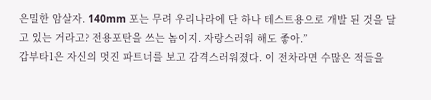은밀한 암살자. 140mm 포는 무려 우리나라에 단 하나 테스트용으로 개발 된 것을 달고 있는 거라고? 전용포탄을 쓰는 놈이지. 자랑스러워 해도 좋아.”
갑부타1은 자신의 멋진 파트너를 보고 감격스러워졌다. 이 전차라면 수많은 적들을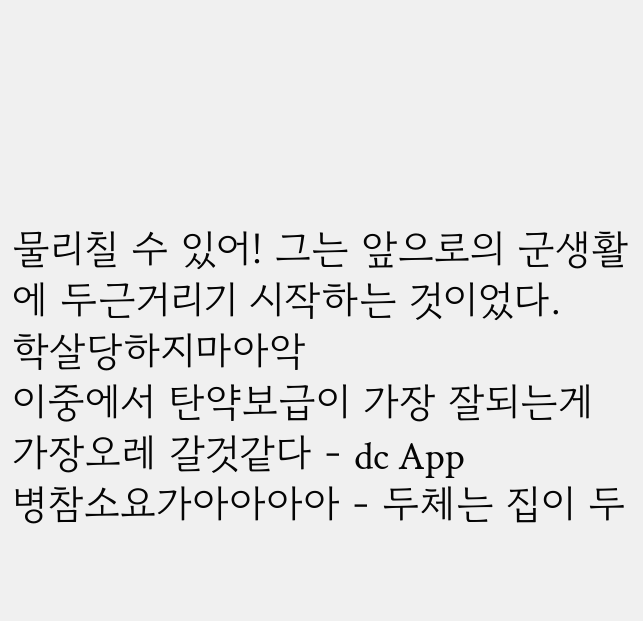물리칠 수 있어! 그는 앞으로의 군생활에 두근거리기 시작하는 것이었다.
학살당하지마아악
이중에서 탄약보급이 가장 잘되는게 가장오레 갈것같다 - dc App
병참소요가아아아아 - 두체는 집이 두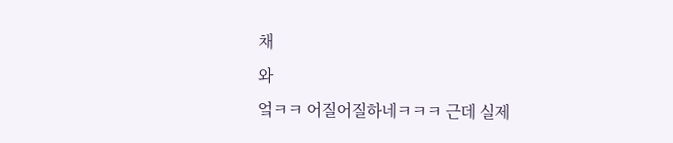채
와
엌ㅋㅋ 어질어질하네ㅋㅋㅋ 근데 실제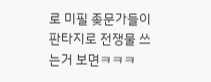로 미필 좆문가들이 판타지로 전쟁물 쓰는거 보면ㅋㅋㅋ